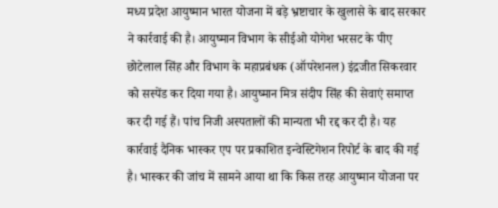मध्य प्रदेश आयुष्मान भारत योजना में बड़े भ्रष्टाचार के खुलासे के बाद सरकार ने कार्रवाई की है। आयुष्मान विभाग के सीईओ योगेश भरसट के पीए छोटेलाल सिंह और विभाग के महाप्रबंधक (ऑपरेशनल) इंद्रजीत सिकरवार को सस्पेंड कर दिया गया है। आयुष्मान मित्र संदीप सिंह की सेवाएं समाप्त कर दी गई हैं। पांच निजी अस्पतालों की मान्यता भी रद्द कर दी है। यह कार्रवाई दैनिक भास्कर एप पर प्रकाशित इन्वेस्टिगेशन रिपोर्ट के बाद की गई है। भास्कर की जांच में सामने आया था कि किस तरह आयुष्मान योजना पर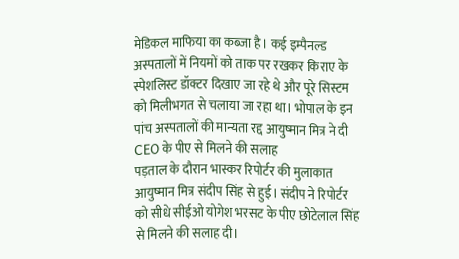मेडिकल माफिया का कब्जा है। कई इम्पैनल्ड अस्पतालों में नियमों को ताक पर रखकर किराए के स्पेशलिस्ट डॉक्टर दिखाए जा रहे थे और पूरे सिस्टम को मिलीभगत से चलाया जा रहा था। भोपाल के इन पांच अस्पतालों की मान्यता रद्द आयुष्मान मित्र ने दी CEO के पीए से मिलने की सलाह
पड़ताल के दौरान भास्कर रिपोर्टर की मुलाकात आयुष्मान मित्र संदीप सिंह से हुई। संदीप ने रिपोर्टर को सीधे सीईओ योगेश भरसट के पीए छोटेलाल सिंह से मिलने की सलाह दी।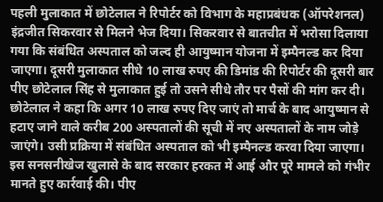पहली मुलाकात में छोटेलाल ने रिपोर्टर को विभाग के महाप्रबंधक (ऑपरेशनल) इंद्रजीत सिकरवार से मिलने भेज दिया। सिकरवार से बातचीत में भरोसा दिलाया गया कि संबंधित अस्पताल को जल्द ही आयुष्मान योजना में इम्पैनल्ड कर दिया जाएगा। दूसरी मुलाकात सीधे 10 लाख रुपए की डिमांड की रिपोर्टर की दूसरी बार पीए छोटेलाल सिंह से मुलाकात हुई तो उसने सीधे तौर पर पैसों की मांग कर दी। छोटेलाल ने कहा कि अगर 10 लाख रुपए दिए जाएं तो मार्च के बाद आयुष्मान से हटाए जाने वाले करीब 200 अस्पतालों की सूची में नए अस्पतालों के नाम जोड़े जाएंगे। उसी प्रक्रिया में संबंधित अस्पताल को भी इम्पैनल्ड करवा दिया जाएगा। इस सनसनीखेज खुलासे के बाद सरकार हरकत में आई और पूरे मामले को गंभीर मानते हुए कार्रवाई की। पीए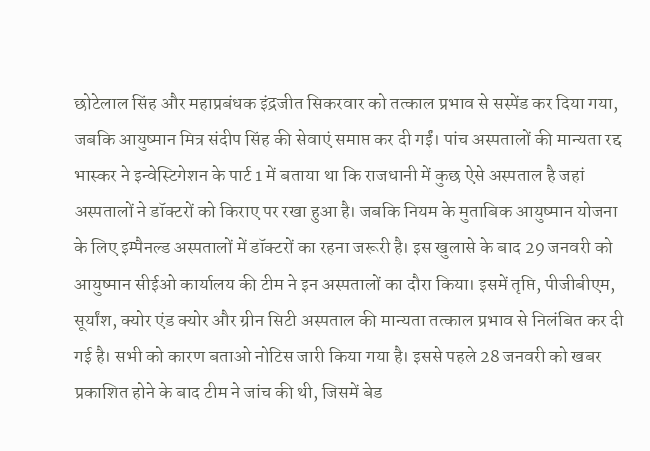छोटेलाल सिंह और महाप्रबंधक इंद्रजीत सिकरवार को तत्काल प्रभाव से सस्पेंड कर दिया गया, जबकि आयुष्मान मित्र संदीप सिंह की सेवाएं समाप्त कर दी गईं। पांच अस्पतालों की मान्यता रद्द
भास्कर ने इन्वेस्टिगेशन के पार्ट 1 में बताया था कि राजधानी में कुछ ऐसे अस्पताल है जहां अस्पतालों ने डॉक्टरों को किराए पर रखा हुआ है। जबकि नियम के मुताबिक आयुष्मान योजना के लिए इम्पैनल्ड अस्पतालों में डॉक्टरों का रहना जरूरी है। इस खुलासे के बाद 29 जनवरी को आयुष्मान सीईओ कार्यालय की टीम ने इन अस्पतालों का दौरा किया। इसमें तृप्ति, पीजीबीएम, सूर्यांश, क्योर एंड क्योर और ग्रीन सिटी अस्पताल की मान्यता तत्काल प्रभाव से निलंबित कर दी गई है। सभी को कारण बताओ नोटिस जारी किया गया है। इससे पहले 28 जनवरी को खबर प्रकाशित होने के बाद टीम ने जांच की थी, जिसमें बेड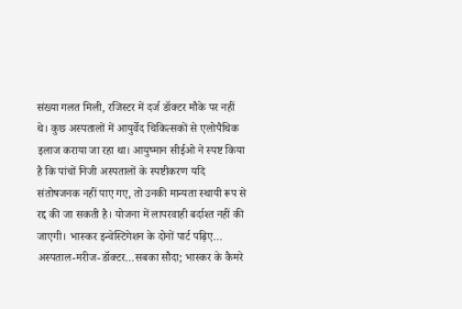संख्या गलत मिली, रजिस्टर में दर्ज डॉक्टर मौके पर नहीं थे। कुछ अस्पतालों में आयुर्वेद चिकित्सकों से एलोपैथिक इलाज कराया जा रहा था। आयुष्मान सीईओ ने स्पष्ट किया है कि पांचों निजी अस्पतालों के स्पष्टीकरण यदि संतोषजनक नहीं पाए गए, तो उनकी मान्यता स्थायी रूप से रद्द की जा सकती है। योजना में लापरवाही बर्दाश्त नहीं की जाएगी। भास्कर इन्वेस्टिगेशन के दोनों पार्ट पढ़िए… अस्पताल-मरीज-डॉक्टर…सबका सौदा; भास्कर के कैमरे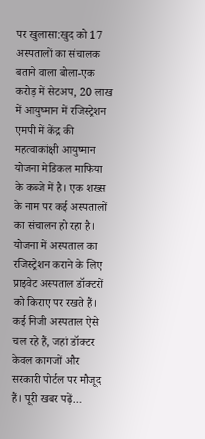पर खुलासा:खुद को 17 अस्पतालों का संचालक बताने वाला बोला-एक करोड़ में सेटअप, 20 लाख में आयुष्मान में रजिस्ट्रेशन एमपी में केंद्र की महत्वाकांक्षी आयुष्मान योजना मेडिकल माफिया के कब्जे में है। एक शख्स के नाम पर कई अस्पतालों का संचालन हो रहा है। योजना में अस्पताल का रजिस्ट्रेशन कराने के लिए प्राइवेट अस्पताल डॉक्टरों को किराए पर रखते हैं। कई निजी अस्पताल ऐसे चल रहे हैं, जहां डॉक्टर केवल कागजों और सरकारी पोर्टल पर मौजूद हैं। पूरी खबर पढ़ें…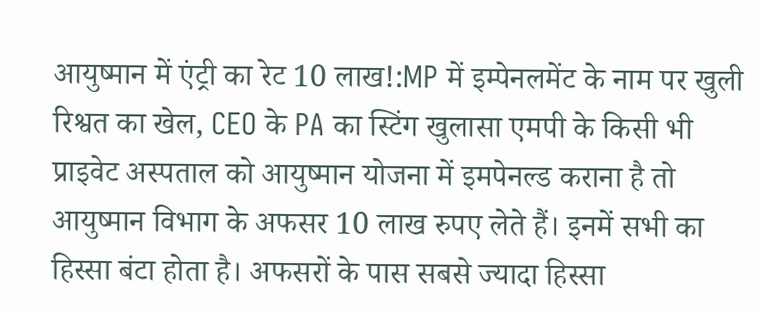आयुष्मान में एंट्री का रेट 10 लाख!:MP में इम्पेनलमेंट के नाम पर खुली रिश्वत का खेल, CEO के PA का स्टिंग खुलासा एमपी के किसी भी प्राइवेट अस्पताल को आयुष्मान योजना में इमपेनल्ड कराना है तो आयुष्मान विभाग के अफसर 10 लाख रुपए लेते हैं। इनमें सभी का हिस्सा बंटा होता है। अफसरों के पास सबसे ज्यादा हिस्सा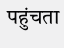पहुंचता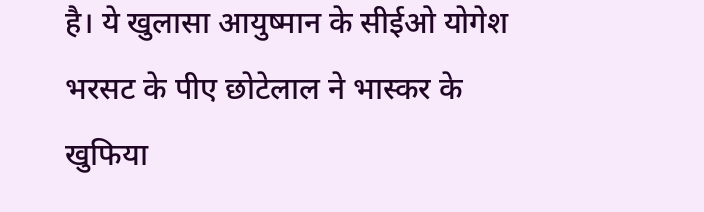है। ये खुलासा आयुष्मान के सीईओ योगेश भरसट के पीए छोटेलाल ने भास्कर के खुफिया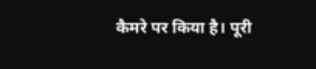कैमरे पर किया है। पूरी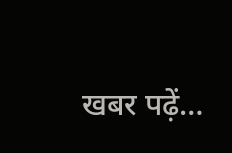खबर पढ़ें…